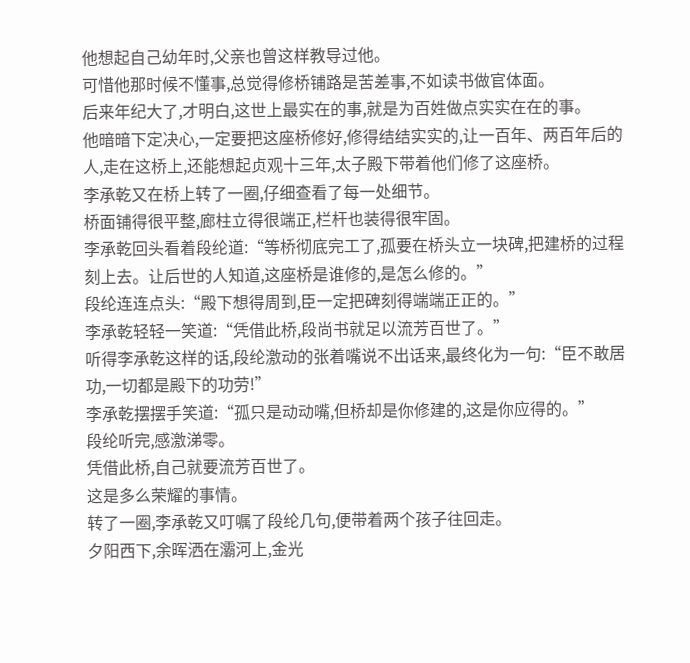他想起自己幼年时,父亲也曾这样教导过他。
可惜他那时候不懂事,总觉得修桥铺路是苦差事,不如读书做官体面。
后来年纪大了,才明白,这世上最实在的事,就是为百姓做点实实在在的事。
他暗暗下定决心,一定要把这座桥修好,修得结结实实的,让一百年、两百年后的人,走在这桥上,还能想起贞观十三年,太子殿下带着他们修了这座桥。
李承乾又在桥上转了一圈,仔细查看了每一处细节。
桥面铺得很平整,廊柱立得很端正,栏杆也装得很牢固。
李承乾回头看着段纶道:“等桥彻底完工了,孤要在桥头立一块碑,把建桥的过程刻上去。让后世的人知道,这座桥是谁修的,是怎么修的。”
段纶连连点头:“殿下想得周到,臣一定把碑刻得端端正正的。”
李承乾轻轻一笑道:“凭借此桥,段尚书就足以流芳百世了。”
听得李承乾这样的话,段纶激动的张着嘴说不出话来,最终化为一句:“臣不敢居功,一切都是殿下的功劳!”
李承乾摆摆手笑道:“孤只是动动嘴,但桥却是你修建的,这是你应得的。”
段纶听完,感激涕零。
凭借此桥,自己就要流芳百世了。
这是多么荣耀的事情。
转了一圈,李承乾又叮嘱了段纶几句,便带着两个孩子往回走。
夕阳西下,余晖洒在灞河上,金光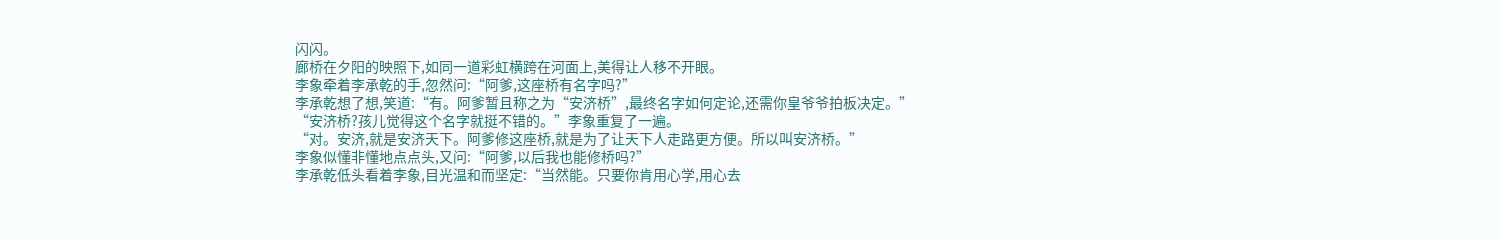闪闪。
廊桥在夕阳的映照下,如同一道彩虹横跨在河面上,美得让人移不开眼。
李象牵着李承乾的手,忽然问:“阿爹,这座桥有名字吗?”
李承乾想了想,笑道:“有。阿爹暂且称之为“安济桥”,最终名字如何定论,还需你皇爷爷拍板决定。”
“安济桥?孩儿觉得这个名字就挺不错的。”李象重复了一遍。
“对。安济,就是安济天下。阿爹修这座桥,就是为了让天下人走路更方便。所以叫安济桥。”
李象似懂非懂地点点头,又问:“阿爹,以后我也能修桥吗?”
李承乾低头看着李象,目光温和而坚定:“当然能。只要你肯用心学,用心去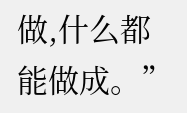做,什么都能做成。”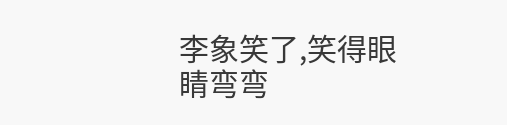李象笑了,笑得眼睛弯弯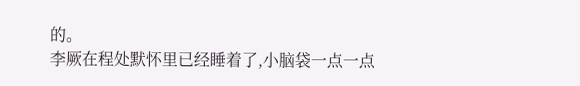的。
李厥在程处默怀里已经睡着了,小脑袋一点一点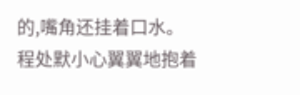的,嘴角还挂着口水。
程处默小心翼翼地抱着